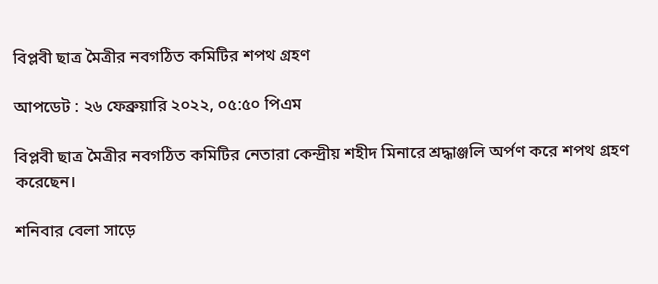বিপ্লবী ছাত্র মৈত্রীর নবগঠিত কমিটির শপথ গ্রহণ

আপডেট : ২৬ ফেব্রুয়ারি ২০২২, ০৫:৫০ পিএম

বিপ্লবী ছাত্র মৈত্রীর নবগঠিত কমিটির নেতারা কেন্দ্রীয় শহীদ মিনারে শ্রদ্ধাঞ্জলি অর্পণ করে শপথ গ্রহণ করেছেন।

শনিবার বেলা সাড়ে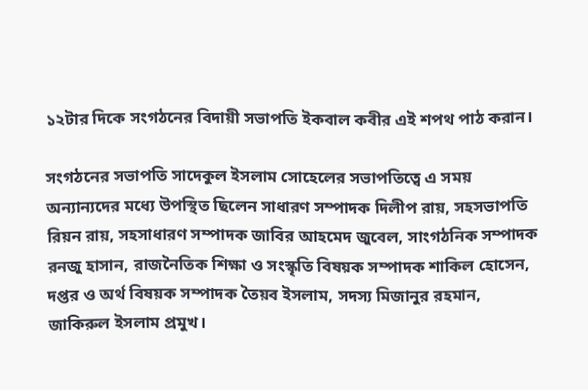১২টার দিকে সংগঠনের বিদায়ী সভাপতি ইকবাল কবীর এই শপথ পাঠ করান।

সংগঠনের সভাপতি সাদেকুল ইসলাম সোহেলের সভাপতিত্বে এ সময় অন্যান্যদের মধ্যে উপস্থিত ছিলেন সাধারণ সম্পাদক দিলীপ রায়, সহসভাপতি রিয়ন রায়, সহসাধারণ সম্পাদক জাবির আহমেদ জুবেল, সাংগঠনিক সম্পাদক রনজু হাসান, রাজনৈতিক শিক্ষা ও সংস্কৃতি বিষয়ক সম্পাদক শাকিল হোসেন, দপ্তর ও অর্থ বিষয়ক সম্পাদক তৈয়ব ইসলাম, সদস্য মিজানুর রহমান, জাকিরুল ইসলাম প্রমুখ।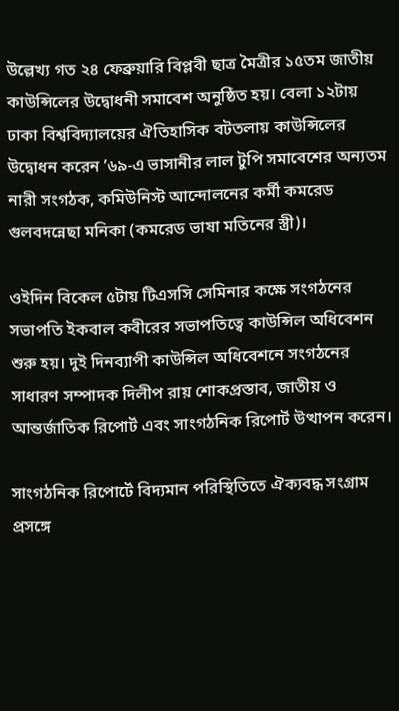উল্লেখ্য গত ২৪ ফেব্রুয়ারি বিপ্লবী ছাত্র মৈত্রীর ১৫তম জাতীয় কাউন্সিলের উদ্বোধনী সমাবেশ অনুষ্ঠিত হয়। বেলা ১২টায় ঢাকা বিশ্ববিদ্যালয়ের ঐতিহাসিক বটতলায় কাউন্সিলের উদ্বোধন করেন ’৬৯-এ ভাসানীর লাল টুপি সমাবেশের অন্যতম নারী সংগঠক, কমিউনিস্ট আন্দোলনের কর্মী কমরেড গুলবদন্নেছা মনিকা (কমরেড ভাষা মতিনের স্ত্রী)।

ওইদিন বিকেল ৫টায় টিএসসি সেমিনার কক্ষে সংগঠনের সভাপতি ইকবাল কবীরের সভাপতিত্বে কাউন্সিল অধিবেশন শুরু হয়। দুই দিনব্যাপী কাউন্সিল অধিবেশনে সংগঠনের সাধারণ সম্পাদক দিলীপ রায় শোকপ্রস্তাব, জাতীয় ও আন্তর্জাতিক রিপোর্ট এবং সাংগঠনিক রিপোর্ট উত্থাপন করেন।

সাংগঠনিক রিপোর্টে বিদ্যমান পরিস্থিতিতে ঐক্যবদ্ধ সংগ্রাম প্রসঙ্গে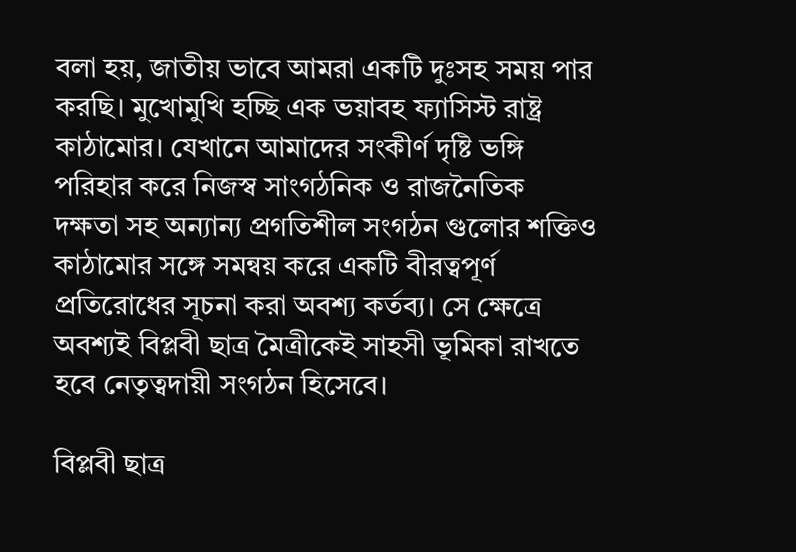বলা হয়, জাতীয় ভাবে আমরা একটি দুঃসহ সময় পার করছি। মুখোমুখি হচ্ছি এক ভয়াবহ ফ্যাসিস্ট রাষ্ট্র কাঠামোর। যেখানে আমাদের সংকীর্ণ দৃষ্টি ভঙ্গি পরিহার করে নিজস্ব সাংগঠনিক ও রাজনৈতিক  দক্ষতা সহ অন্যান্য প্রগতিশীল সংগঠন গুলোর শক্তিও কাঠামোর সঙ্গে সমন্বয় করে একটি বীরত্বপূর্ণ প্রতিরোধের সূচনা করা অবশ্য কর্তব্য। সে ক্ষেত্রে অবশ্যই বিপ্লবী ছাত্র মৈত্রীকেই সাহসী ভূমিকা রাখতে হবে নেতৃত্বদায়ী সংগঠন হিসেবে।

বিপ্লবী ছাত্র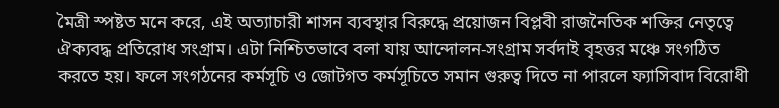মৈত্রী স্পষ্টত মনে করে, এই অত্যাচারী শাসন ব্যবস্থার বিরুদ্ধে প্রয়োজন বিপ্লবী রাজনৈতিক শক্তির নেতৃত্বে ঐক্যবদ্ধ প্রতিরোধ সংগ্রাম। এটা নিশ্চিতভাবে বলা যায় আন্দোলন-সংগ্রাম সর্বদাই বৃহত্তর মঞ্চে সংগঠিত করতে হয়। ফলে সংগঠনের কর্মসূচি ও জোটগত কর্মসূচিতে সমান গুরুত্ব দিতে না পারলে ফ্যাসিবাদ বিরোধী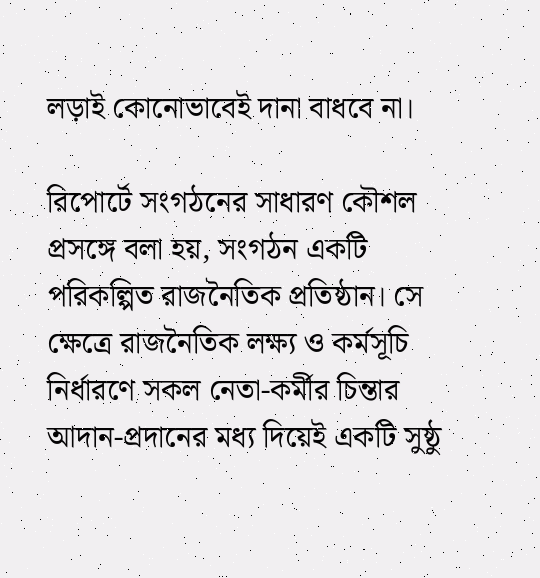লড়াই কোনোভাবেই দানা বাধবে না।

রিপোর্টে সংগঠনের সাধারণ কৌশল প্রসঙ্গে বলা হয়, সংগঠন একটি পরিকল্পিত রাজনৈতিক প্রতিষ্ঠান। সে ক্ষেত্রে রাজনৈতিক লক্ষ্য ও কর্মসূচি নির্ধারণে সকল নেতা-কর্মীর চিন্তার আদান-প্রদানের মধ্য দিয়েই একটি সুষ্ঠু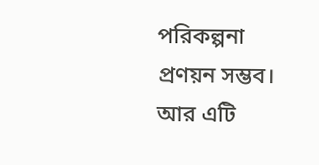পরিকল্পনা প্রণয়ন সম্ভব। আর এটি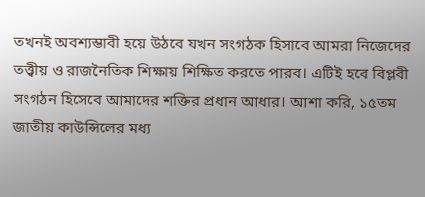তখনই অবশ্যম্ভাবী হয়ে উঠবে যখন সংগঠক হিসাবে আমরা নিজেদের তত্ত্বীয় ও রাজনৈতিক শিক্ষায় শিক্ষিত করতে পারব। এটিই হবে বিপ্লবী সংগঠন হিসেবে আমাদের শক্তির প্রধান আধার। আশা করি, ১৫তম জাতীয় কাউন্সিলের মধ্য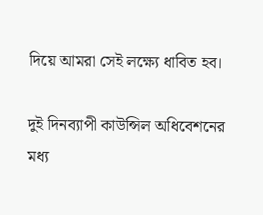দিয়ে আমরা সেই লক্ষ্যে ধাবিত হব।

দুই দিনব্যাপী কাউন্সিল অধিবেশনের মধ্য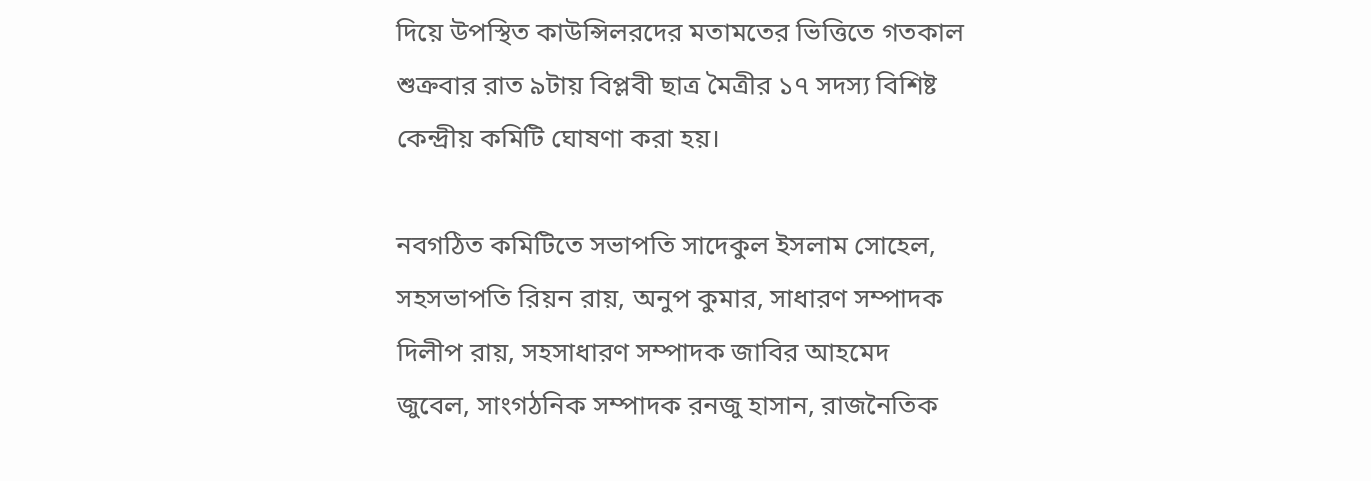দিয়ে উপস্থিত কাউন্সিলরদের মতামতের ভিত্তিতে গতকাল শুক্রবার রাত ৯টায় বিপ্লবী ছাত্র মৈত্রীর ১৭ সদস্য বিশিষ্ট কেন্দ্রীয় কমিটি ঘোষণা করা হয়।

নবগঠিত কমিটিতে সভাপতি সাদেকুল ইসলাম সোহেল, সহসভাপতি রিয়ন রায়, অনুপ কুমার, সাধারণ সম্পাদক দিলীপ রায়, সহসাধারণ সম্পাদক জাবির আহমেদ জুবেল, সাংগঠনিক সম্পাদক রনজু হাসান, রাজনৈতিক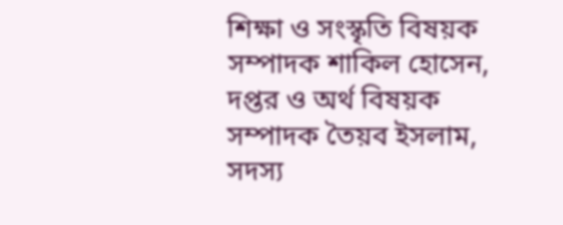শিক্ষা ও সংস্কৃতি বিষয়ক সম্পাদক শাকিল হোসেন, দপ্তর ও অর্থ বিষয়ক সম্পাদক তৈয়ব ইসলাম, সদস্য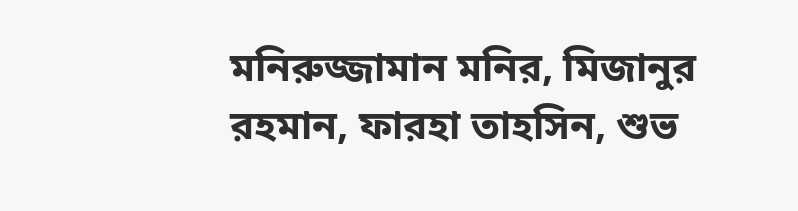মনিরুজ্জামান মনির, মিজানুর রহমান, ফারহা তাহসিন, শুভ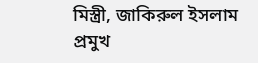মিস্ত্রী, জাকিরুল ইসলাম প্রমুখ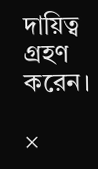দায়িত্ব গ্রহণ করেন।

×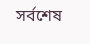সর্বশেষ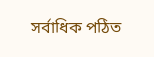সর্বাধিক পঠিত